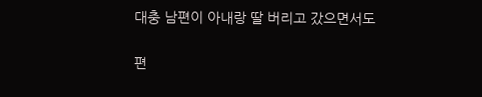대충 남편이 아내랑 딸 버리고 갔으면서도

편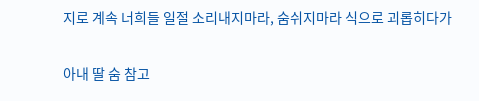지로 계속 너희들 일절 소리내지마라, 숨쉬지마라 식으로 괴롭히다가

아내 딸 숨 참고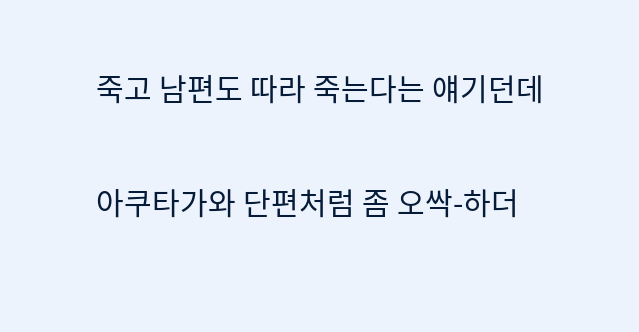죽고 남편도 따라 죽는다는 얘기던데

아쿠타가와 단편처럼 좀 오싹-하더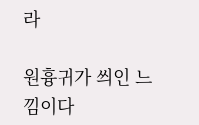라

원흉귀가 씌인 느낌이다